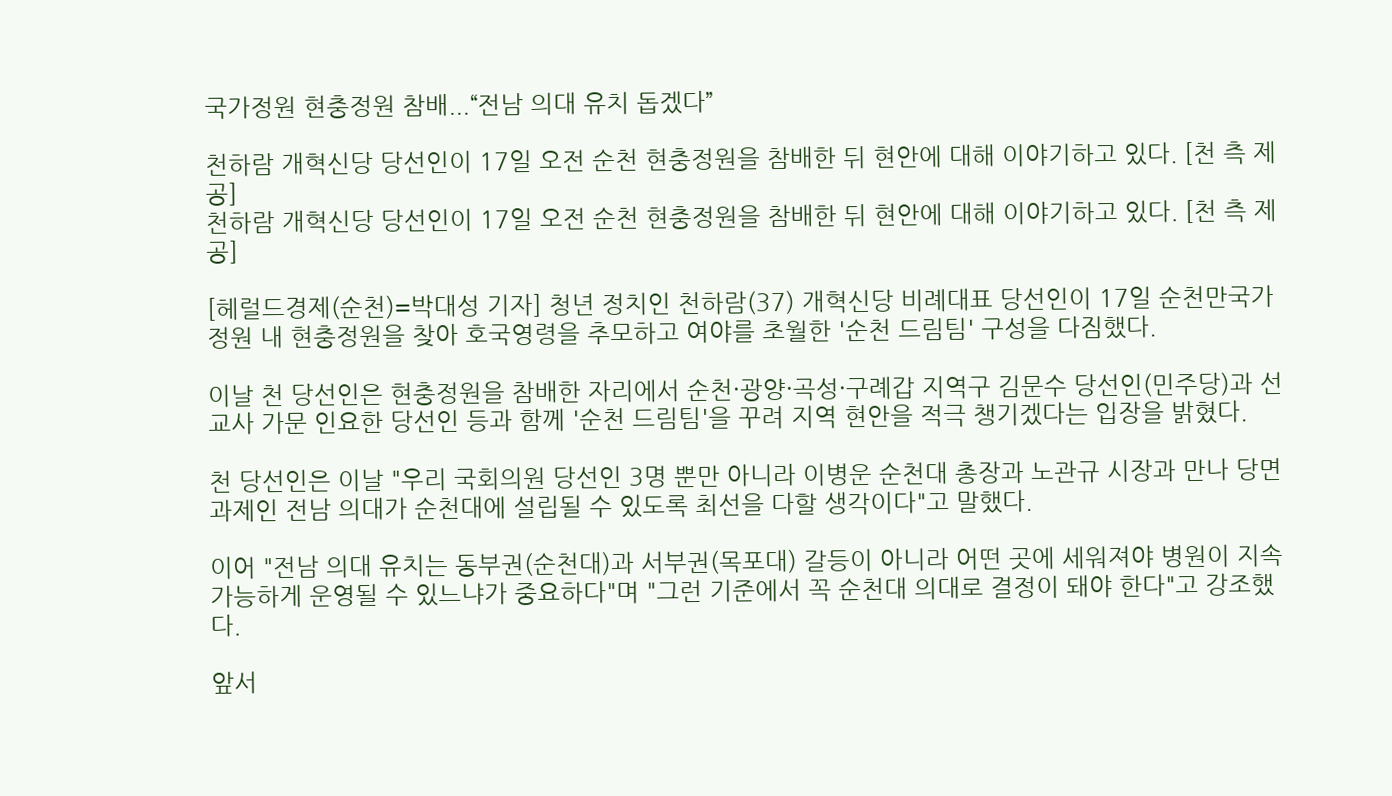국가정원 현충정원 참배...“전남 의대 유치 돕겠다”

천하람 개혁신당 당선인이 17일 오전 순천 현충정원을 참배한 뒤 현안에 대해 이야기하고 있다. [천 측 제공]
천하람 개혁신당 당선인이 17일 오전 순천 현충정원을 참배한 뒤 현안에 대해 이야기하고 있다. [천 측 제공]

[헤럴드경제(순천)=박대성 기자] 청년 정치인 천하람(37) 개혁신당 비례대표 당선인이 17일 순천만국가정원 내 현충정원을 찾아 호국영령을 추모하고 여야를 초월한 '순천 드림팀' 구성을 다짐했다.

이날 천 당선인은 현충정원을 참배한 자리에서 순천·광양·곡성·구례갑 지역구 김문수 당선인(민주당)과 선교사 가문 인요한 당선인 등과 함께 '순천 드림팀'을 꾸려 지역 현안을 적극 챙기겠다는 입장을 밝혔다.

천 당선인은 이날 "우리 국회의원 당선인 3명 뿐만 아니라 이병운 순천대 총장과 노관규 시장과 만나 당면 과제인 전남 의대가 순천대에 설립될 수 있도록 최선을 다할 생각이다"고 말했다.

이어 "전남 의대 유치는 동부권(순천대)과 서부권(목포대) 갈등이 아니라 어떤 곳에 세워져야 병원이 지속 가능하게 운영될 수 있느냐가 중요하다"며 "그런 기준에서 꼭 순천대 의대로 결정이 돼야 한다"고 강조했다.

앞서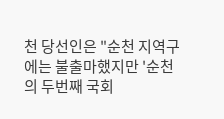천 당선인은 "순천 지역구에는 불출마했지만 '순천의 두번째 국회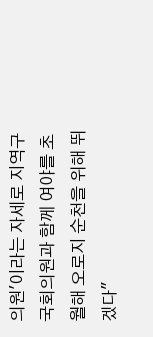의원'이라는 자세로 지역구 국회의원과 함께 여야를 초월해 오로지 순천을 위해 뛰겠다"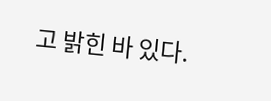고 밝힌 바 있다.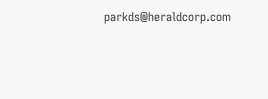parkds@heraldcorp.com